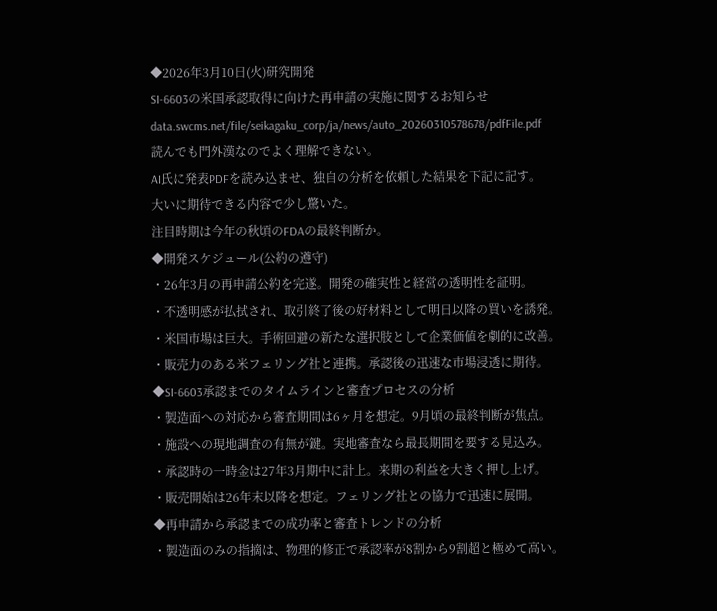◆2026年3月10日(火)研究開発
SI-6603の米国承認取得に向けた再申請の実施に関するお知らせ
data.swcms.net/file/seikagaku_corp/ja/news/auto_20260310578678/pdfFile.pdf
読んでも門外漢なのでよく理解できない。
AI氏に発表PDFを読み込ませ、独自の分析を依頼した結果を下記に記す。
大いに期待できる内容で少し驚いた。
注目時期は今年の秋頃のFDAの最終判断か。
◆開発スケジュール(公約の遵守)
・26年3月の再申請公約を完遂。開発の確実性と経営の透明性を証明。
・不透明感が払拭され、取引終了後の好材料として明日以降の買いを誘発。
・米国市場は巨大。手術回避の新たな選択肢として企業価値を劇的に改善。
・販売力のある米フェリング社と連携。承認後の迅速な市場浸透に期待。
◆SI-6603承認までのタイムラインと審査プロセスの分析
・製造面への対応から審査期間は6ヶ月を想定。9月頃の最終判断が焦点。
・施設への現地調査の有無が鍵。実地審査なら最長期間を要する見込み。
・承認時の一時金は27年3月期中に計上。来期の利益を大きく押し上げ。
・販売開始は26年末以降を想定。フェリング社との協力で迅速に展開。
◆再申請から承認までの成功率と審査トレンドの分析
・製造面のみの指摘は、物理的修正で承認率が8割から9割超と極めて高い。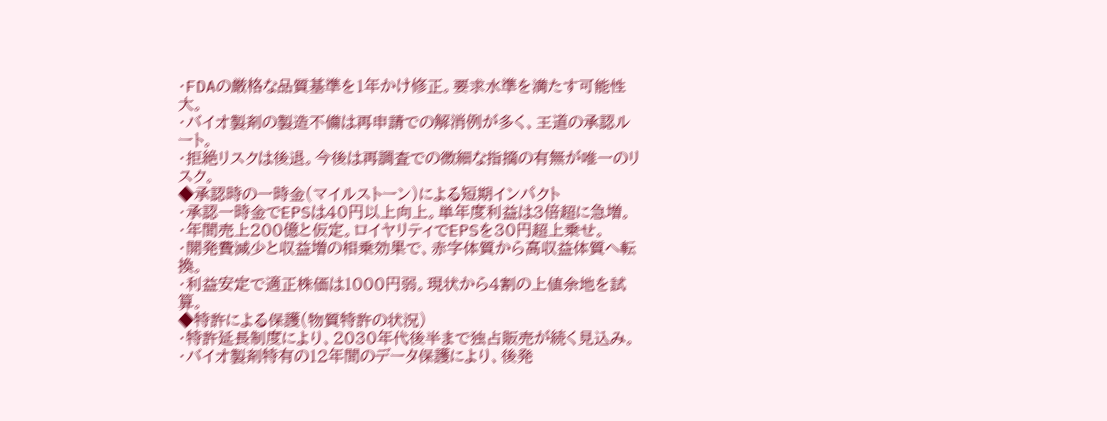・FDAの厳格な品質基準を1年かけ修正。要求水準を満たす可能性大。
・バイオ製剤の製造不備は再申請での解消例が多く、王道の承認ルート。
・拒絶リスクは後退。今後は再調査での微細な指摘の有無が唯一のリスク。
◆承認時の一時金(マイルストーン)による短期インパクト
・承認一時金でEPSは40円以上向上。単年度利益は3倍超に急増。
・年間売上200億と仮定。ロイヤリティでEPSを30円超上乗せ。
・開発費減少と収益増の相乗効果で、赤字体質から高収益体質へ転換。
・利益安定で適正株価は1000円弱。現状から4割の上値余地を試算。
◆特許による保護(物質特許の状況)
・特許延長制度により、2030年代後半まで独占販売が続く見込み。
・バイオ製剤特有の12年間のデータ保護により、後発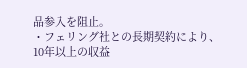品参入を阻止。
・フェリング社との長期契約により、10年以上の収益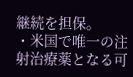継続を担保。
・米国で唯一の注射治療薬となる可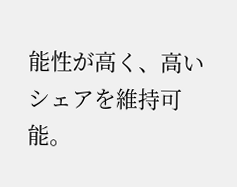能性が高く、高いシェアを維持可能。